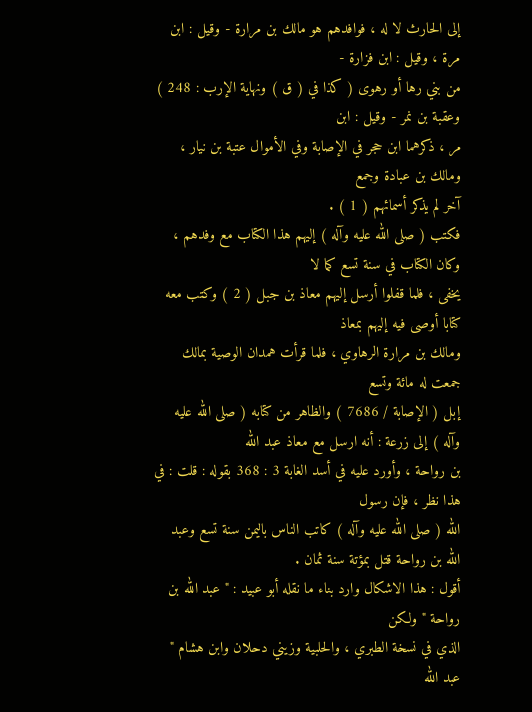إلى الحارث لا له ، فوافدهم هو مالك بن مرارة - وقيل : ابن مرة ، وقيل : ابن فزارة -
من بني رها أو رهوى ( كذا في ( ق ) ونهاية الإرب : 248 ) وعقبة بن نمر - وقيل : ابن
مر ، ذكرهما ابن حجر في الإصابة وفي الأموال عتبة بن نيار ، ومالك بن عبادة وجمع
آخر لم يذكر أسمائهم ( 1 ) .
فكتب ( صلى الله عليه وآله ) إليهم هذا الكتاب مع وفدهم ، وكان الكتاب في سنة تسع كما لا
يخفى ، فلما قفلوا أرسل إليهم معاذ بن جبل ( 2 ) وكتب معه كتابا أوصى فيه إليهم بمعاذ
ومالك بن مرارة الرهاوي ، فلما قرأت همدان الوصية بمالك جمعت له مائة وتسع
إبل ( الإصابة / 7686 ) والظاهر من كتابه ( صلى الله عليه وآله ) إلى زرعة : أنه ارسل مع معاذ عبد الله
بن رواحة ، وأورد عليه في أسد الغابة 3 : 368 بقوله : قلت : في هذا نظر ، فإن رسول
الله ( صلى الله عليه وآله ) كاتب الناس باليمن سنة تسع وعبد الله بن رواحة قتل بمؤتة سنة ثمان .
أقول : هذا الاشكال وارد بناء ما نقله أبو عبيد : " عبد الله بن رواحة " ولكن
الذي في نسخة الطبري ، والحلبية وزيني دحلان وابن هشام " عبد الله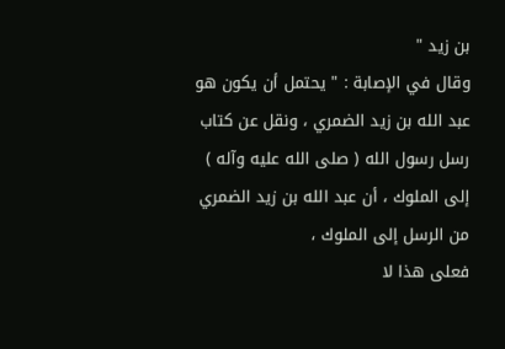بن زيد "
وقال في الإصابة : " يحتمل أن يكون هو عبد الله بن زيد الضمري ، ونقل عن كتاب
رسل رسول الله ( صلى الله عليه وآله ) إلى الملوك ، أن عبد الله بن زيد الضمري من الرسل إلى الملوك ،
فعلى هذا لا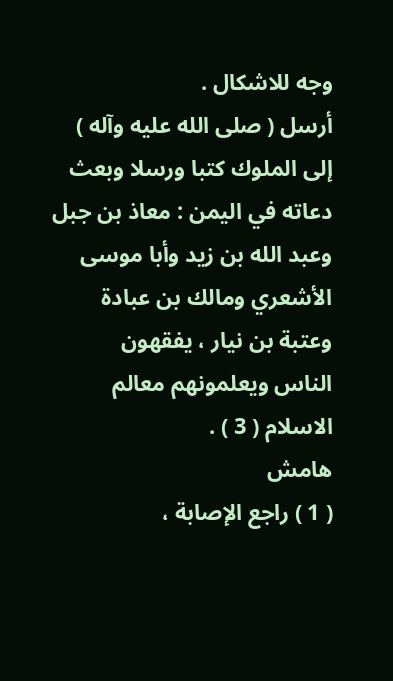وجه للاشكال .
أرسل ( صلى الله عليه وآله ) إلى الملوك كتبا ورسلا وبعث دعاته في اليمن : معاذ بن جبل
وعبد الله بن زيد وأبا موسى الأشعري ومالك بن عبادة وعتبة بن نيار ، يفقهون
الناس ويعلمونهم معالم الاسلام ( 3 ) .
هامش
( 1 ) راجع الإصابة ،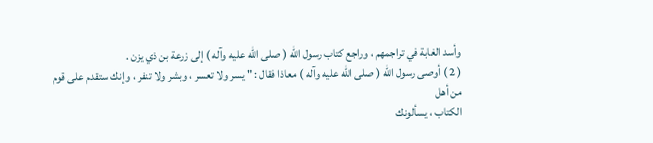وأسد الغابة في تراجمهم ، وراجع كتاب رسول الله ( صلى الله عليه وآله ) إلى زرعة بن ذي يزن .
( 2 ) أوصى رسول الله ( صلى الله عليه وآله ) معاذا فقال : " يسر ولا تعسر ، وبشر ولا تنفر ، وإنك ستقدم على قوم من أهل
الكتاب ، يسألونك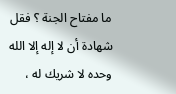ما مفتاح الجنة ؟ فقل شهادة أن لا إله إلا الله وحده لا شريك له ،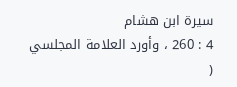سيرة ابن هشام
4 : 260 ، وأورد العلامة المجلسي (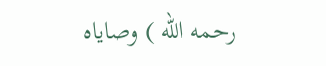رحمه الله ) وصاياه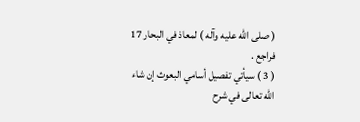( صلى الله عليه وآله ) لمعاذ في البحار 17 فراجع .
( 3 ) سيأتي تفصيل أسامي البعوث إن شاء الله تعالى في شرح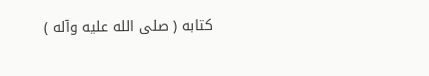كتابه ( صلى الله عليه وآله )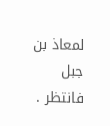لمعاذ بن جبل فانتظر .